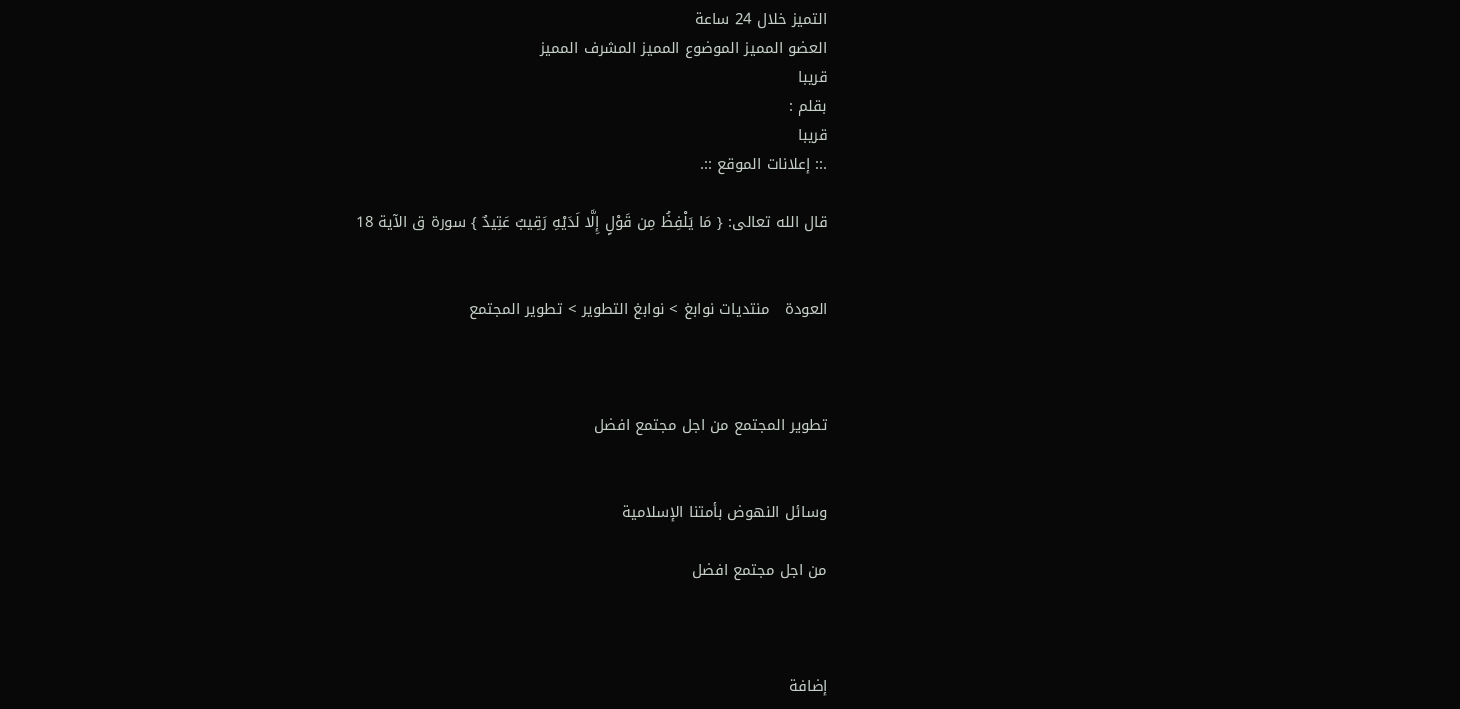التميز خلال 24 ساعة
العضو المميز الموضوع المميز المشرف المميز
قريبا
بقلم :
قريبا
.:: إعلانات الموقع ::.

قال الله تعالى: { مَا يَلْفِظُ مِن قَوْلٍ إِلَّا لَدَيْهِ رَقِيبٌ عَتِيدٌ } سورة ق الآية 18


العودة   منتديات نوابغ > نوابغ التطوير > تطوير المجتمع



تطوير المجتمع من اجل مجتمع افضل


وسائل النهوض بأمتنا الإسلامية

من اجل مجتمع افضل



إضافة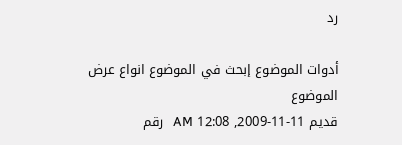رد

أدوات الموضوع إبحث في الموضوع انواع عرض الموضوع
قديم 11-11-2009, 12:08 AM   رقم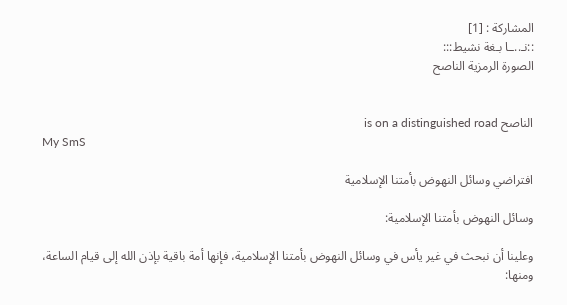المشاركة : [1]
::نـ..ـا بـغة نشيط:::
الصورة الرمزية الناصح


الناصح is on a distinguished road
My SmS

افتراضي وسائل النهوض بأمتنا الإسلامية

وسائل النهوض بأمتنا الإسلامية:

وعلينا أن نبحث في غير يأس في وسائل النهوض بأمتنا الإسلامية، فإنها أمة باقية بإذن الله إلى قيام الساعة، ومنها: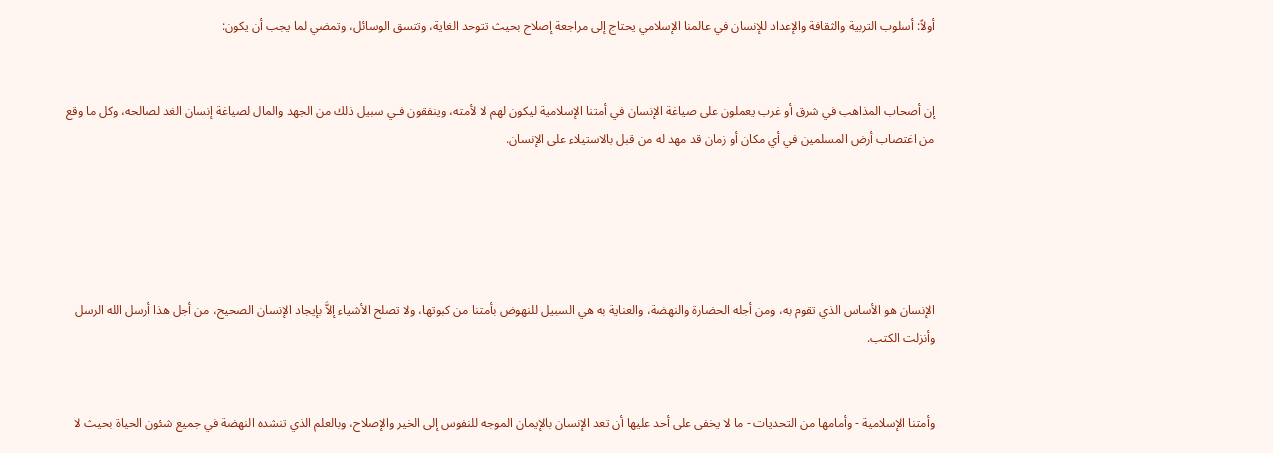أولاً: أسلوب التربية والثقافة والإعداد للإنسان في عالمنا الإسلامي يحتاج إلى مراجعة إصلاح بحيث تتوحد الغاية، وتتسق الوسائل، وتمضي لما يجب أن يكون:


إن أصحاب المذاهب في شرق أو غرب يعملون على صياغة الإنسان في أمتنا الإسلامية ليكون لهم لا لأمته، وينفقون فـي سبيل ذلك من الجهد والمال لصياغة إنسان الغد لصالحه، وكل ما وقع من اغتصاب أرض المسلمين في أي مكان أو زمان قد مهد له من قبل بالاستيلاء على الإنسان.





الإنسان هو الأساس الذي تقوم به، ومن أجله الحضارة والنهضة، والعناية به هي السبيل للنهوض بأمتنا من كبوتها، ولا تصلح الأشياء إلاَّ بإيجاد الإنسان الصحيح، من أجل هذا أرسل الله الرسل وأنزلت الكتب.


وأمتنا الإسلامية - وأمامها من التحديات - ما لا يخفى على أحد عليها أن تعد الإنسان بالإيمان الموجه للنفوس إلى الخير والإصلاح، وبالعلم الذي تنشده النهضة في جميع شئون الحياة بحيث لا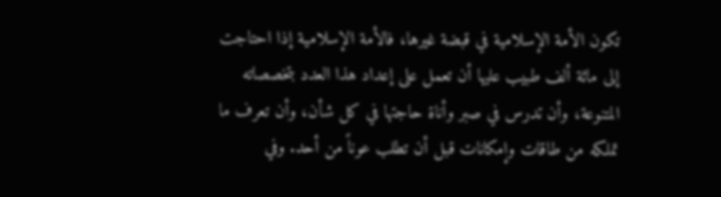تكون الأمة الإسلامية في قبضة غيرها، فالأمة الإسلامية إذا احتاجت إلى مائة ألف طبيب عليها أن تعمل على إعداد هذا العدد بتخصصاته المتنوعة، وأن تدرس في صبر وأناة حاجتها في كل شأن، وأن تعرف ما تملكه من طاقات وإمكانات قبل أن تطلب عوناً من أحد. وفي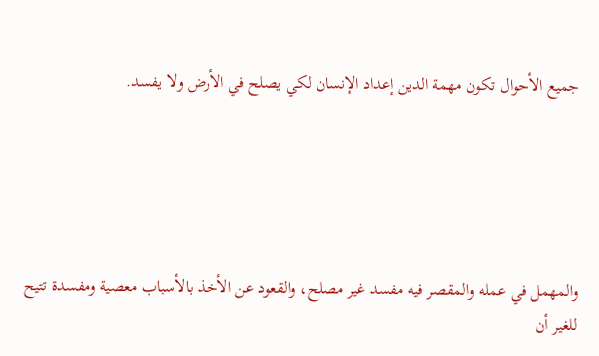جميع الأحوال تكون مهمة الدين إعداد الإنسان لكي يصلح في الأرض ولا يفسد.





والمهمل في عمله والمقصر فيه مفسد غير مصلح، والقعود عن الأخذ بالأسباب معصية ومفسدة تتيح للغير أن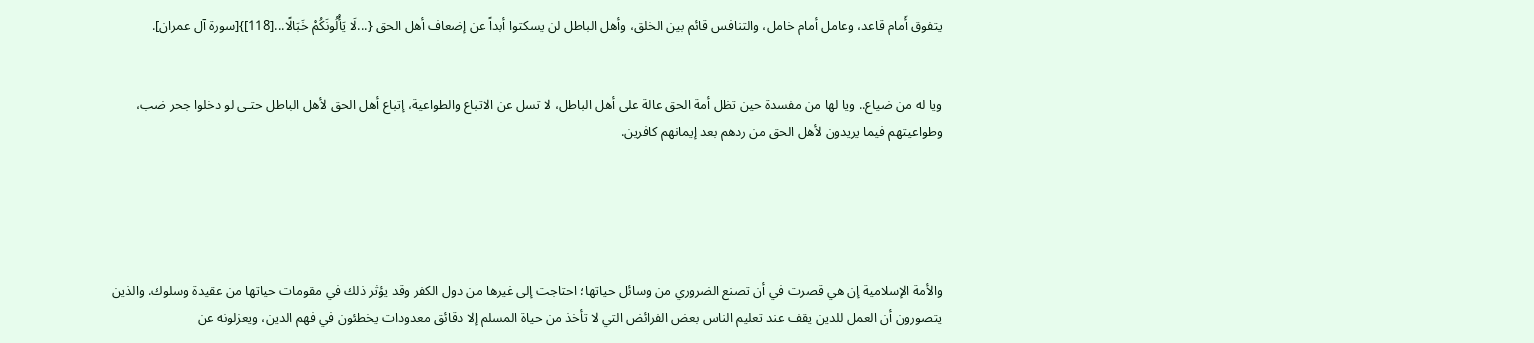يتفوق أَمام قاعد، وعامل أمام خامل، والتنافس قائم بين الخلق، وأهل الباطل لن يسكتوا أبداً عن إضعاف أهل الحق {...لَا يَأْلُونَكُمْ خَبَالًا...[118]}[سورة آل عمران].


ويا له من ضياع.. ويا لها من مفسدة حين تظل أمة الحق عالة على أهل الباطل، لا تسل عن الاتباع والطواعية، إتباع أهل الحق لأهل الباطل حتـى لو دخلوا جحر ضب، وطواعيتهم فيما يريدون لأهل الحق من ردهم بعد إيمانهم كافرين.





والأمة الإسلامية إن هي قصرت في أن تصنع الضروري من وسائل حياتها؛ احتاجت إلى غيرها من دول الكفر وقد يؤثر ذلك في مقومات حياتها من عقيدة وسلوك. والذين يتصورون أن العمل للدين يقف عند تعليم الناس بعض الفرائض التي لا تأخذ من حياة المسلم إلا دقائق معدودات يخطئون في فهم الدين، ويعزلونه عن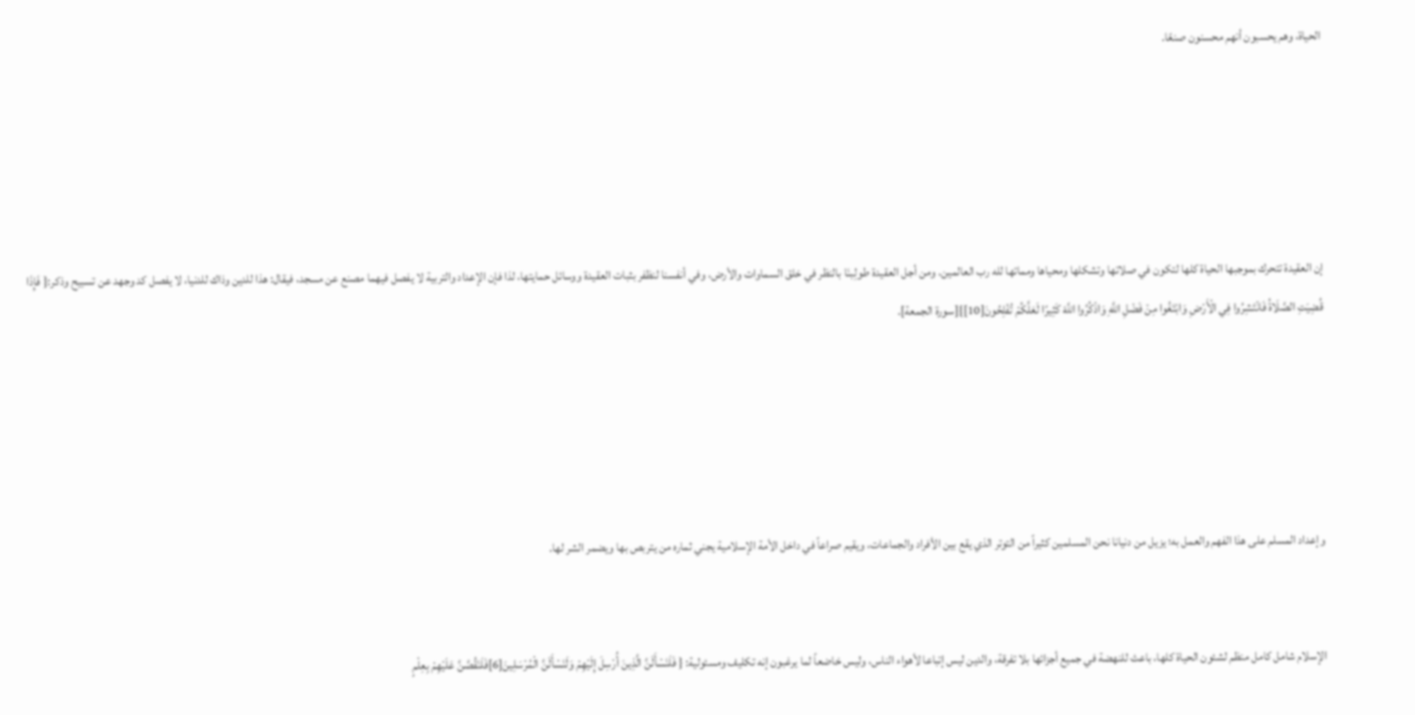الحياة، وهم يحسبون أنهم محسنون صنعًا.





إن العقيدة تتحرك بموجبها الحياة كلها لتكون في صلاتها وتشكلها ومحياها ومماتها لله رب العالمين. ومن أجل العقيدة طولِبنَا بالنظر في خلق السماوات والأرض، وفي أنفسنا لنظفر بثبات العقيدة ووسائل حمايتها، لذا فإن الإعداد والتربية لا يفصل فيهما مصنع عن مسجد، فيقال: هذا للدين وذاك للدنيا، لا يفصل كد وجهد عن تسبيح وذكر:{ فَإِذَا قُضِيَتِ الصَّلَاةُ فَانْتَشِرُوا فِي الْأَرْضِ وَابْتَغُوا مِنْ فَضْلِ اللَّهِ وَاذْكُرُوا اللَّهَ كَثِيرًا لَعَلَّكُمْ تُفْلِحُونَ[10]}[سورة الجمعة].





وإعداد المسلم على هذا الفهم والعمل به؛ يزيل من دنيانا نحن المسلمين كثيراً من التوتر الذي يقع بين الأفراد والجماعات، ويقيم صراعاً في داخل الأمة الإسلامية يجني ثماره من يتربص بها ويضمر الشر لها.


الإسلام شامل كامل منظم لشئون الحياة كلها، باعث للنهضة في جميع أجزائها بلا تفرقة، والدين ليس إتباعا لأهواء الناس، وليس خاضعاً لما يرغبون إنه تكليف ومسئولية: { فَلَنَسْأَلَنَّ الَّذِينَ أُرْسِلَ إِلَيْهِمْ وَلَنَسْأَلَنَّ الْمُرْسَلِينَ[6]فَلَنَقُصَّنَّ عَلَيْهِمْ بِعِلْمٍ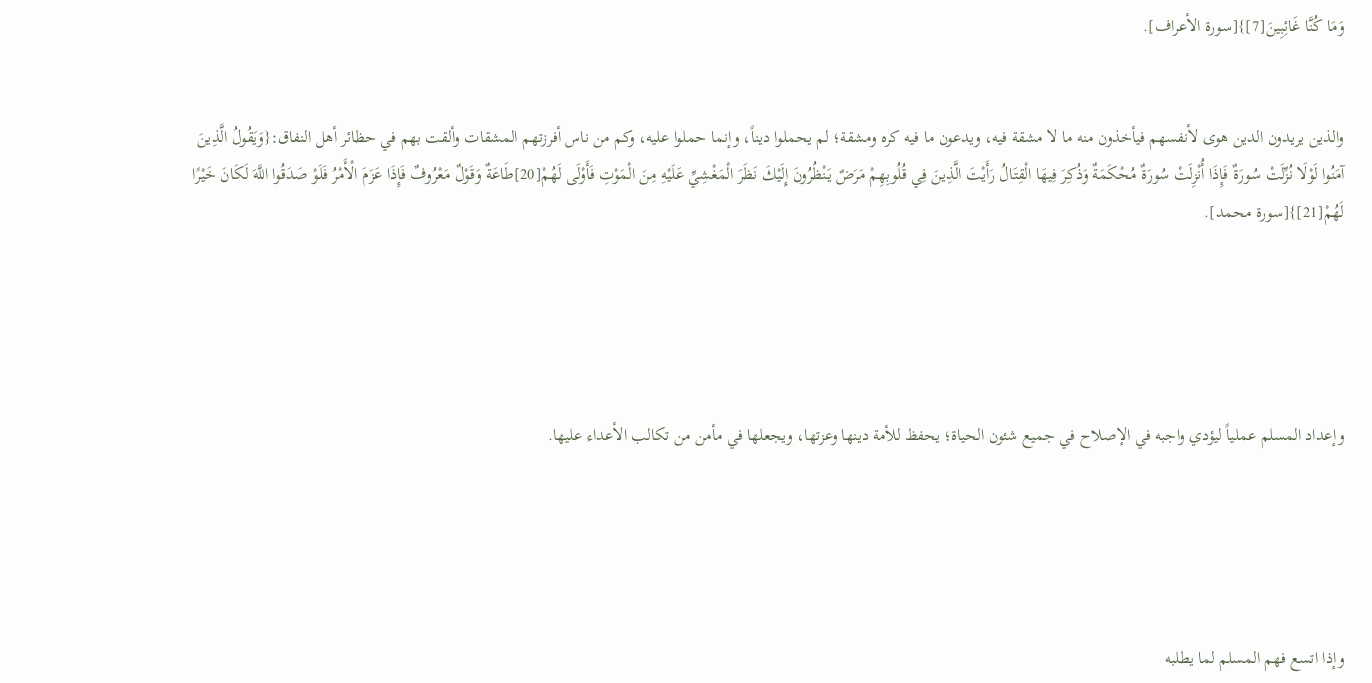وَمَا كُنَّا غَائِبِينَ[7]}[سورة الأعراف].


والذين يريدون الدين هوى لأنفسهم فيأخذون منه ما لا مشقة فيه، ويدعون ما فيه كره ومشقة؛ لم يحملوا ديناً، وإنما حملوا عليه، وكم من ناس أفرزتهم المشقات وألقت بهم في حظائر أهل النفاق:{وَيَقُولُ الَّذِينَ آمَنُوا لَوْلَا نُزِّلَتْ سُورَةٌ فَإِذَا أُنْزِلَتْ سُورَةٌ مُحْكَمَةٌ وَذُكِرَ فِيهَا الْقِتَالُ رَأَيْتَ الَّذِينَ فِي قُلُوبِهِمْ مَرَضٌ يَنْظُرُونَ إِلَيْكَ نَظَرَ الْمَغْشِيِّ عَلَيْهِ مِنَ الْمَوْتِ فَأَوْلَى لَهُمْ[20]طَاعَةٌ وَقَوْلٌ مَعْرُوفٌ فَإِذَا عَزَمَ الْأَمْرُ فَلَوْ صَدَقُوا اللَّهَ لَكَانَ خَيْرًا لَهُمْ[21]}[سورة محمد].





وإعداد المسلم عملياً ليؤدي واجبه في الإصلاح في جميع شئون الحياة؛ يحفظ للأمة دينها وعزتها، ويجعلها في مأمن من تكالب الأعداء عليها.





وإذا اتسع فهم المسلم لما يطلبه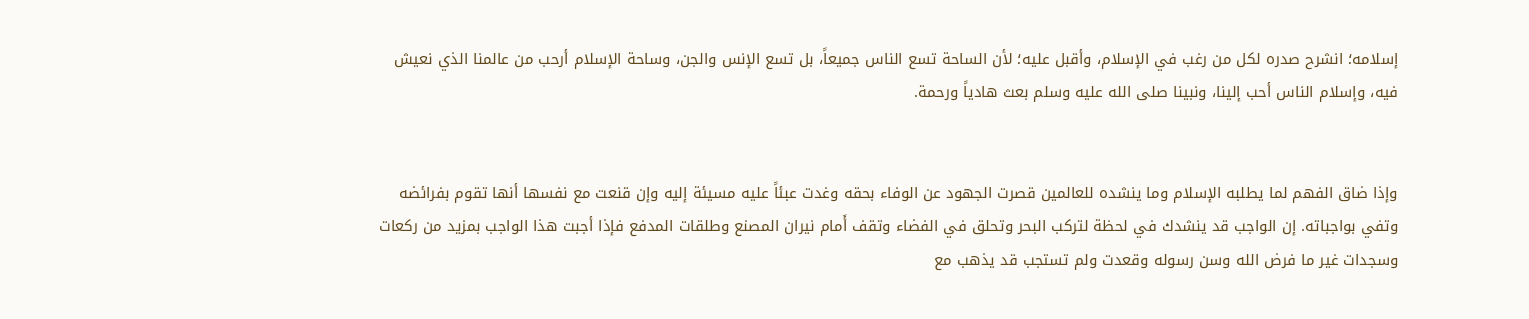إسلامه؛ انشرح صدره لكل من رغب في الإسلام، وأقبل عليه؛ لأن الساحة تسع الناس جميعاً، بل تسع الإنس والجن، وساحة الإسلام أرحب من عالمنا الذي نعيش فيه، وإسلام الناس أحب إلينا، ونبينا صلى الله عليه وسلم بعث هادياً ورحمة.


وإذا ضاق الفهم لما يطلبه الإسلام وما ينشده للعالمين قصرت الجهود عن الوفاء بحقه وغدت عبئاً عليه مسيئة إليه وإن قنعت مع نفسها أنها تقوم بفرائضه وتفي بواجباته. إن الواجب قد ينشدك في لحظة لتركب البحر وتحلق في الفضاء وتقف أَمام نيران المصنع وطلقات المدفع فإذا أجبت هذا الواجب بمزيد من ركعات وسجدات غير ما فرض الله وسن رسوله وقعدت ولم تستجب قد يذهب مع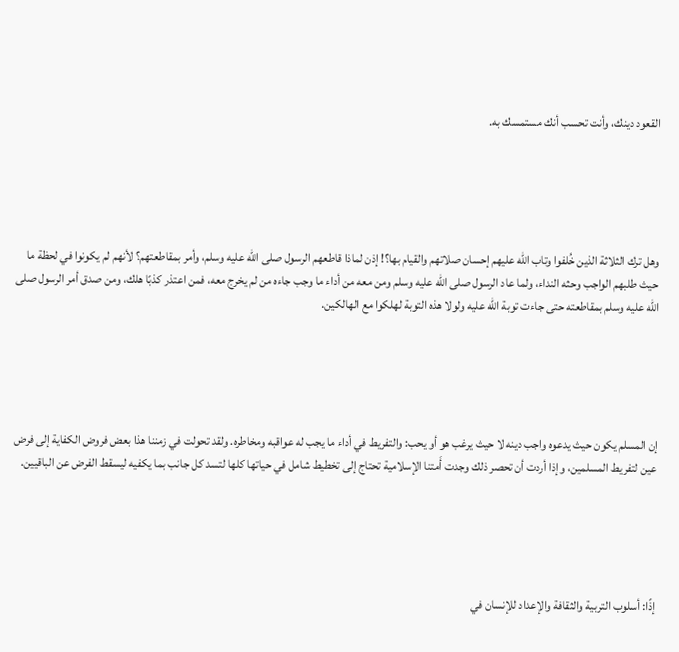القعود دينك، وأنت تحسب أنك مستمسك به.





وهل ترك الثلاثة الذين خُلفوا وتاب الله عليهم إحسان صلاتهم والقيام بها؟! إذن لماذا قاطعهم الرسول صلى الله عليه وسلم، وأمر بمقاطعتهم؟ لأنهم لم يكونوا في لحظة ما حيث طلبهم الواجب وحثه النداء، ولما عاد الرسول صلى الله عليه وسلم ومن معه من أداء ما وجب جاءه من لم يخرج معه، فمن اعتذر كذبًا هلك، ومن صدق أمر الرسول صلى الله عليه وسلم بمقاطعته حتى جاءت توبة الله عليه ولولا هذه التوبة لهلكوا مع الهالكين.





إن المسلم يكون حيث يدعوه واجب دينه لا حيث يرغب هو أو يحب: والتفريط في أداء ما يجب له عواقبه ومخاطره. ولقد تحولت في زمننا هذا بعض فروض الكفاية إلى فرض عين لتفريط المسلمين، وإذا أردت أن تحصر ذلك وجدت أَمتنا الإسلامية تحتاج إلى تخطيط شامل في حياتها كلها لتسد كل جانب بما يكفيه ليسقط الفرض عن الباقيين.





إذًا: أسلوب التربية والثقافة والإعداد للإنسان في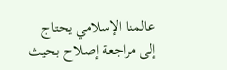عالمنا الإسلامي يحتاج إلى مراجعة إصلاح بحيث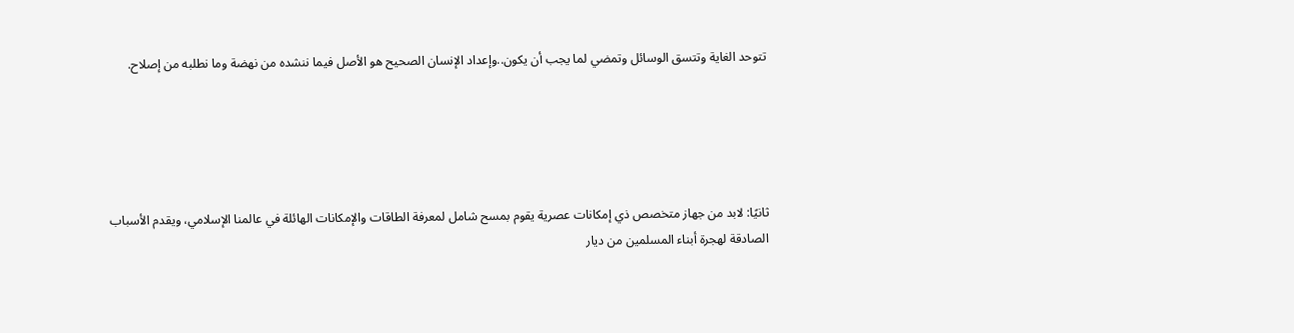تتوحد الغاية وتتسق الوسائل وتمضي لما يجب أن يكون..وإعداد الإنسان الصحيح هو الأصل فيما ننشده من نهضة وما نطلبه من إصلاح.





ثانيًا: لابد من جهاز متخصص ذي إمكانات عصرية يقوم بمسح شامل لمعرفة الطاقات والإمكانات الهائلة في عالمنا الإسلامي، ويقدم الأسباب الصادقة لهجرة أبناء المسلمين من ديار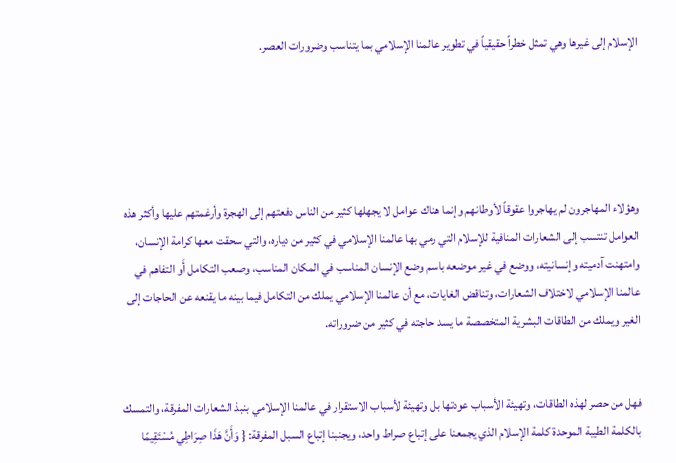الإسلام إلى غيرها وهي تمثل خطراً حقيقياً في تطوير عالمنا الإسلامي بما يتناسب وضرورات العصر.





وهؤلاء المهاجرون لم يهاجروا عقوقاً لأوطانهم وإنما هناك عوامل لا يجهلها كثير من الناس دفعتهم إلى الهجرة وأرغمتهم عليها وأكثر هذه العوامل تنتسب إلى الشعارات المنافية للإسلام التي رمي بها عالمنا الإسلامي في كثير من دياره، والتي سحقت معها كرامة الإنسان، وامتهنت آدميته وإنسانيته، ووضع في غير موضعه باسم وضع الإنسان المناسب في المكان المناسب، وصعب التكامل أَو التفاهم في عالمنا الإسلامي لاختلاف الشعارات، وتناقض الغايات، مع أن عالمنا الإسلامي يملك من التكامل فيما بينه ما يقنعه عن الحاجات إلى الغير ويملك من الطاقات البشرية المتخصصة ما يسد حاجته في كثير من ضروراته.


فهل من حصر لهذه الطاقات، وتهيئة الأسباب عودتها بل وتهيئة لأسباب الاستقرار في عالمنا الإسلامي بنبذ الشعارات المفرقة، والتمسك بالكلمة الطيبة الموحدة كلمة الإسلام الذي يجمعنا على إتباع صراط واحد، ويجنبنا إتباع السبل المفرقة: { وَأَنَّ هَذَا صِرَاطِي مُسْتَقِيمًا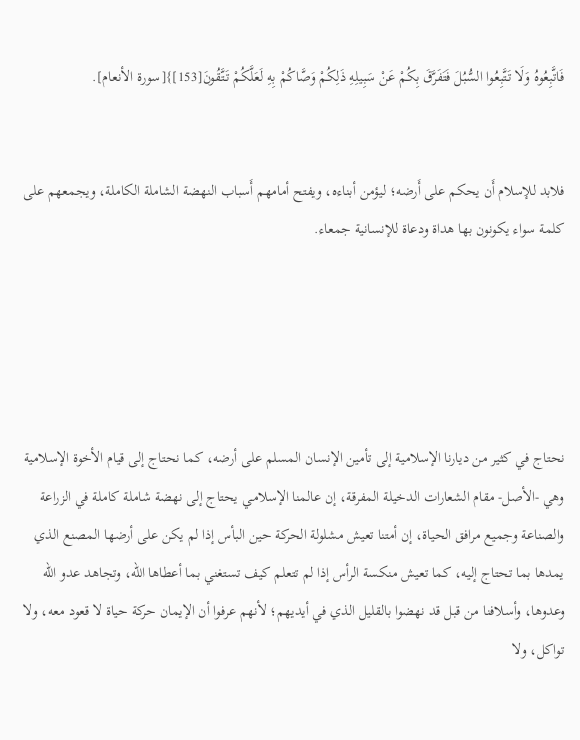فَاتَّبِعُوهُ وَلَا تَتَّبِعُوا السُّبُلَ فَتَفَرَّقَ بِكُمْ عَنْ سَبِيلِهِ ذَلِكُمْ وَصَّاكُمْ بِهِ لَعَلَّكُمْ تَتَّقُونَ[153]}[سورة الأنعام].


فلابد للإسلام أَن يحكم على أَرضه؛ ليؤمن أبناءه، ويفتح أمامهم أَسباب النهضة الشاملة الكاملة، ويجمعهم على كلمة سواء يكونون بها هداة ودعاة للإنسانية جمعاء.





نحتاج في كثير من ديارنا الإسلامية إلى تأمين الإنسان المسلم على أرضه، كما نحتاج إلى قيام الأخوة الإسلامية وهي -الأصل- مقام الشعارات الدخيلة المفرقة، إن عالمنا الإسلامـي يحتاج إلى نهضة شاملة كاملة في الزراعة والصناعة وجميع مرافق الحياة، إن أمتنا تعيش مشلولة الحركة حين البأس إذا لم يكن على أرضها المصنع الذي يمدها بما تحتاج إليه، كما تعيش منكسة الرأس إذا لم تتعلم كيف تستغني بما أعطاها الله، وتجاهد عدو الله وعدوها، وأسلافنا من قبل قد نهضوا بالقليل الذي في أيديهم؛ لأنهم عرفوا أن الإيمان حركة حياة لا قعود معه، ولا تواكل، ولا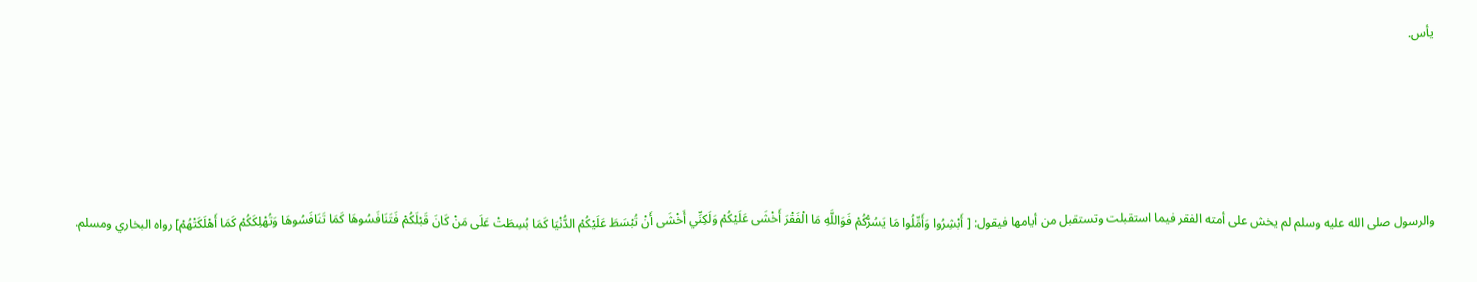يأس.





والرسول صلى الله عليه وسلم لم يخش على أمته الفقر فيما استقبلت وتستقبل من أيامها فيقول: [ أَبْشِرُوا وَأَمِّلُوا مَا يَسُرُّكُمْ فَوَاللَّهِ مَا الْفَقْرَ أَخْشَى عَلَيْكُمْ وَلَكِنِّي أَخْشَى أَنْ تُبْسَطَ عَلَيْكُمْ الدُّنْيَا كَمَا بُسِطَتْ عَلَى مَنْ كَانَ قَبْلَكُمْ فَتَنَافَسُوهَا كَمَا تَنَافَسُوهَا وَتُهْلِكَكُمْ كَمَا أَهْلَكَتْهُمْ] رواه البخاري ومسلم.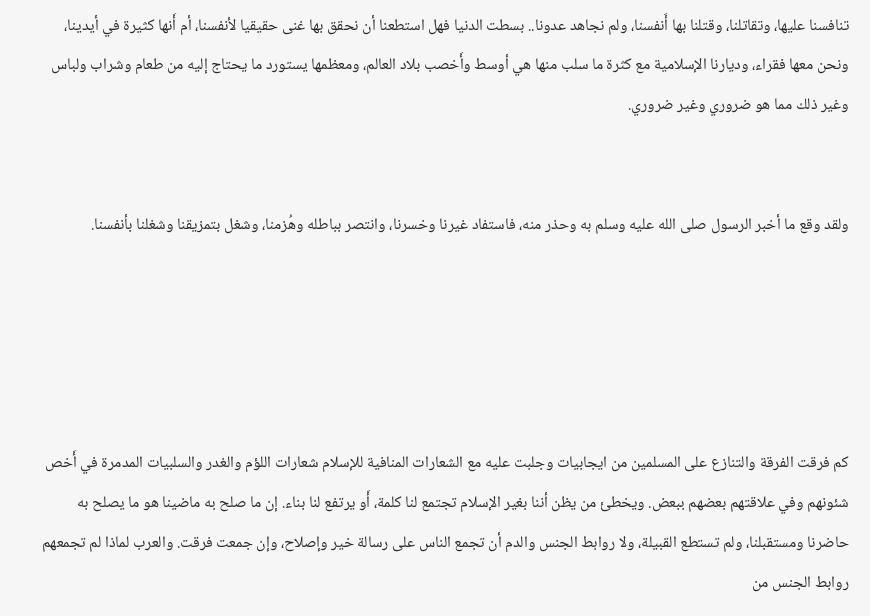تنافسنا عليها، وتقاتلنا، وقتلنا بها أَنفسنا، ولم نجاهد عدونا.. بسطت الدنيا فهل استطعنا أن نحقق بها غنى حقيقيا لأنفسنا، أم أَنها كثيرة في أيدينا، ونحن معها فقراء، وديارنا الإسلامية مع كثرة ما سلب منها هي أوسط وأَخصب بلاد العالم، ومعظمها يستورد ما يحتاج إليه من طعام وشراب ولباس وغير ذلك مما هو ضروري وغير ضروري.


ولقد وقع ما أخبر الرسول صلى الله عليه وسلم به وحذر منه، فاستفاد غيرنا وخسرنا، وانتصر بباطله وهُزمنا، وشغل بتمزيقنا وشغلنا بأنفسنا.





كم فرقت الفرقة والتنازع على المسلمين من ايجابيات وجلبت عليه مع الشعارات المنافية للإسلام شعارات اللؤم والغدر والسلبيات المدمرة في أَخص شئونهم وفي علاقتهم بعضهم ببعض. ويخطئ من يظن أننا بغير الإسلام تجتمع لنا كلمة، أَو يرتفع لنا بناء. إن ما صلح به ماضينا هو ما يصلح به حاضرنا ومستقبلنا، ولم تستطع القبيلة، ولا روابط الجنس والدم أن تجمع الناس على رسالة خير وإصلاح، وإن جمعت فرقت. والعرب لماذا لم تجمعهم روابط الجنس من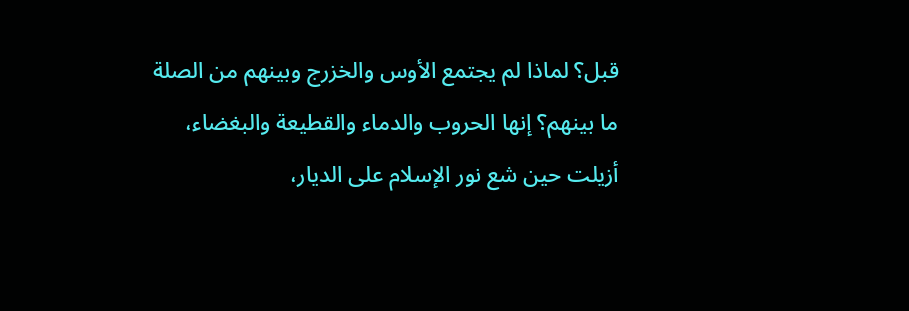قبل؟ لماذا لم يجتمع الأوس والخزرج وبينهم من الصلة ما بينهم؟ إنها الحروب والدماء والقطيعة والبغضاء، أزيلت حين شع نور الإسلام على الديار،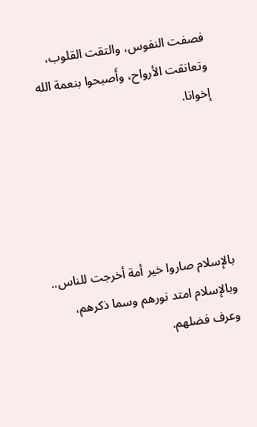فصفت النفوس، والتقت القلوب، وتعانقت الأرواح، وأَصبحوا بنعمة الله إخوانا.





بالإسلام صاروا خير أمة أخرجت للناس.. وبالإسلام امتد نورهم وسما ذكرهم، وعرف فضلهم.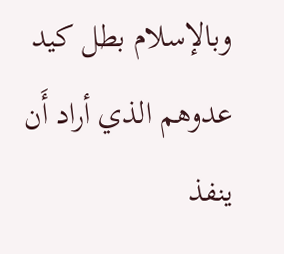وبالإسلام بطل كيد عدوهم الذي أراد أَن ينفذ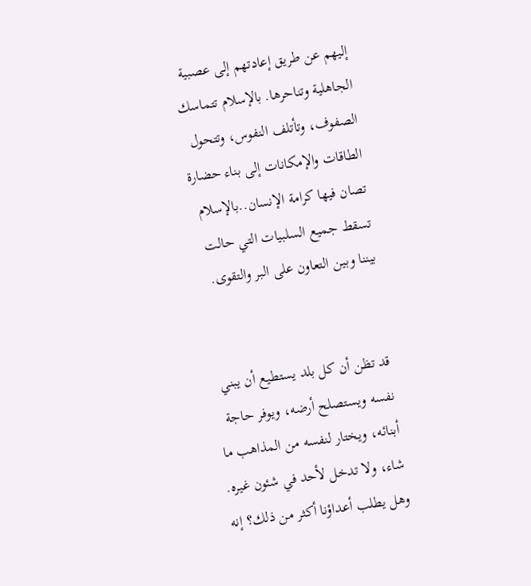إليهم عن طريق إعادتهم إلى عصبية الجاهلية وتناحرها. بالإسلام تتماسك الصفوف، وتأتلف النفوس، وتتحول الطاقات والإمكانات إلى بناء حضارة تصان فيها كرامة الإنسان..بالإسلام تسقط جميع السلبيات التي حالت بيننا وبين التعاون على البر والتقوى.


قد تظن أن كل بلد يستطيع أن يبني نفسه ويستصلح أرضه، ويوفر حاجة أبنائه، ويختار لنفسه من المذاهب ما شاء، ولا تدخل لأحد في شئون غيره. وهل يطلب أعداؤنا أكثر من ذلك؟ إنه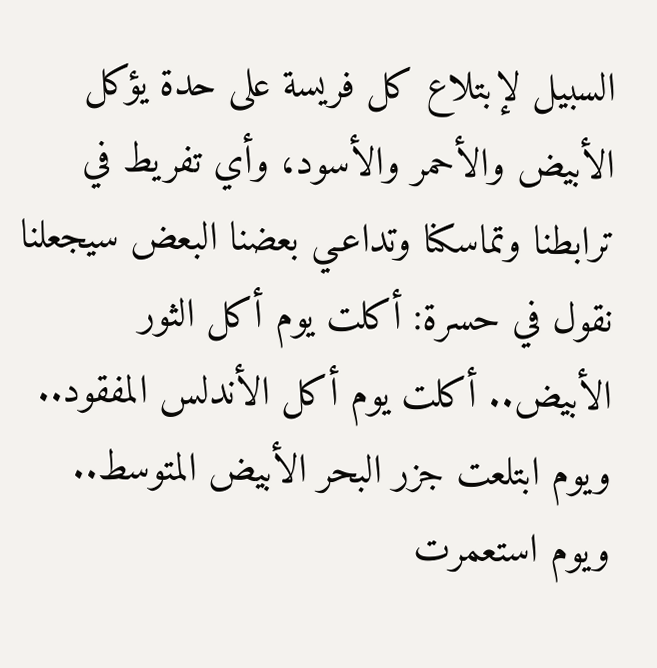السبيل لإبتلاع كل فريسة على حدة يؤكل الأبيض والأحمر والأسود، وأي تفريط في ترابطنا وتماسكنا وتداعـي بعضنا البعض سيجعلنا نقول في حسرة: أكلت يوم أكل الثور الأبيض.. أكلت يوم أكل الأندلس المفقود.. ويوم ابتلعت جزر البحر الأبيض المتوسط.. ويوم استعمرت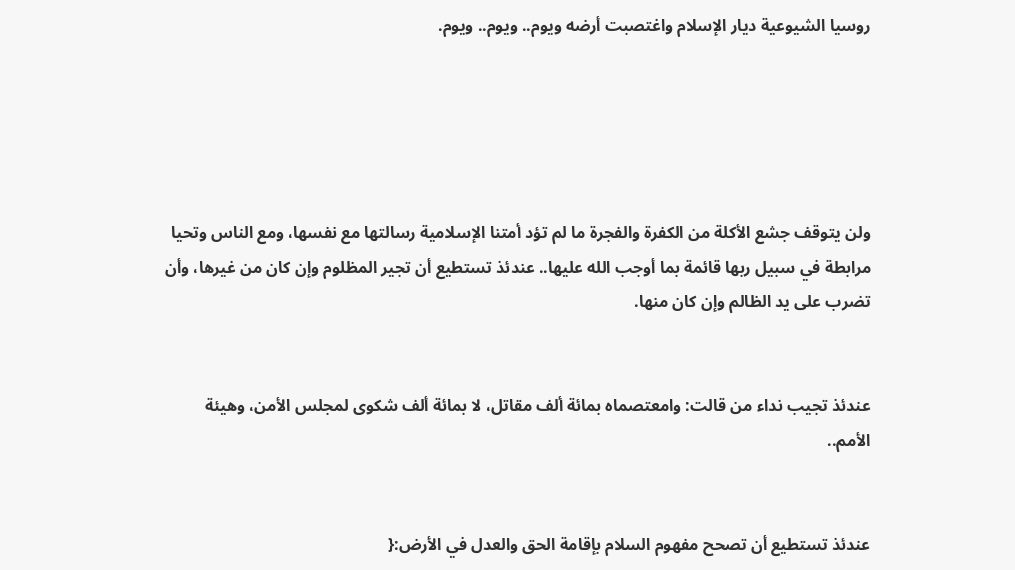روسيا الشيوعية ديار الإسلام واغتصبت أرضه ويوم.. ويوم.. ويوم.





ولن يتوقف جشع الأكلة من الكفرة والفجرة ما لم تؤد أمتنا الإسلامية رسالتها مع نفسها، ومع الناس وتحيا مرابطة في سبيل ربها قائمة بما أوجب الله عليها.. عندئذ تستطيع أن تجير المظلوم وإن كان من غيرها، وأن تضرب على يد الظالم وإن كان منها.


عندئذ تجيب نداء من قالت: وامعتصماه بمائة ألف مقاتل، لا بمائة ألف شكوى لمجلس الأمن، وهيئة الأمم..


عندئذ تستطيع أن تصحح مفهوم السلام بإقامة الحق والعدل في الأرض:{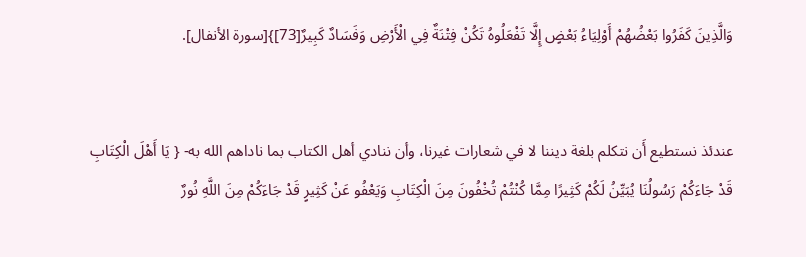وَالَّذِينَ كَفَرُوا بَعْضُهُمْ أَوْلِيَاءُ بَعْضٍ إِلَّا تَفْعَلُوهُ تَكُنْ فِتْنَةٌ فِي الْأَرْضِ وَفَسَادٌ كَبِيرٌ[73]}[سورة الأنفال].


عندئذ نستطيع أَن نتكلم بلغة ديننا لا في شعارات غيرنا، وأن ننادي أهل الكتاب بما ناداهم الله به- { يَا أَهْلَ الْكِتَابِ قَدْ جَاءَكُمْ رَسُولُنَا يُبَيِّنُ لَكُمْ كَثِيرًا مِمَّا كُنْتُمْ تُخْفُونَ مِنَ الْكِتَابِ وَيَعْفُو عَنْ كَثِيرٍ قَدْ جَاءَكُمْ مِنَ اللَّهِ نُورٌ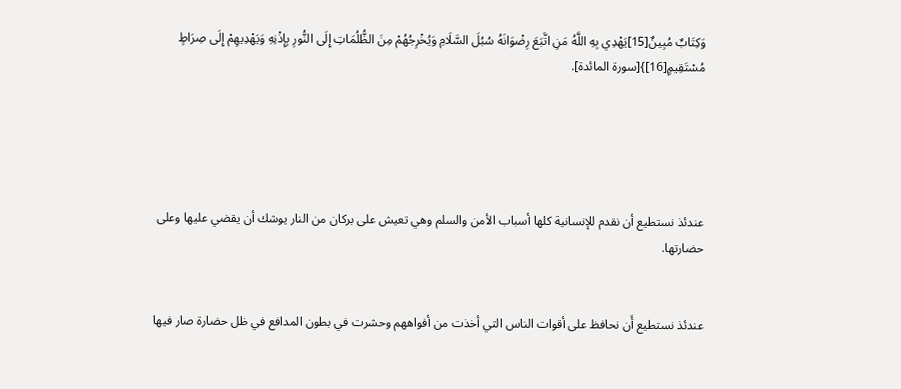وَكِتَابٌ مُبِينٌ[15]يَهْدِي بِهِ اللَّهُ مَنِ اتَّبَعَ رِضْوَانَهُ سُبُلَ السَّلَامِ وَيُخْرِجُهُمْ مِنَ الظُّلُمَاتِ إِلَى النُّورِ بِإِذْنِهِ وَيَهْدِيهِمْ إِلَى صِرَاطٍ مُسْتَقِيمٍ[16]}[سورة المائدة].





عندئذ نستطيع أن نقدم للإنسانية كلها أسباب الأمن والسلم وهي تعيش على بركان من النار يوشك أن يقضي عليها وعلى حضارتها.


عندئذ نستطيع أَن نحافظ على أقوات الناس التي أخذت من أفواههم وحشرت في بطون المدافع في ظل حضارة صار فيها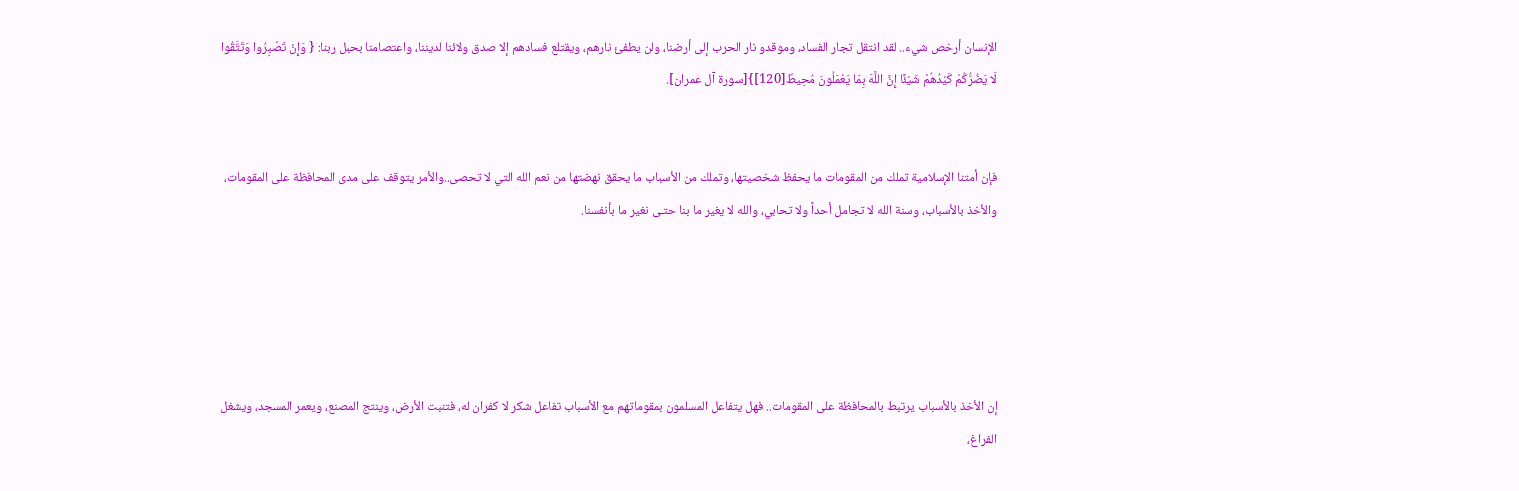الإنسان أرخص شيء.. لقد انتقل تجار الفساد، وموقدو نار الحرب إلى أرضنا، ولن يطفئ نارهم، ويقتلع فسادهم إلا صدق ولائنا لديننا، واعتصامنا بحبل ربنا: { وَإِنْ تَصْبِرُوا وَتَتَّقُوا لَا يَضُرُّكُمْ كَيْدُهُمْ شَيْئًا إِنَّ اللَّهَ بِمَا يَعْمَلُونَ مُحِيطٌ[120]}[سورة آل عمران].


فإن أمتنا الإسلامية تملك من المقومات ما يحفظ شخصيتها، وتملك من الأسباب ما يحقق نهضتها من نعم الله التي لا تحصى..والأمر يتوقف على مدى المحافظة على المقومات، والأخذ بالأسباب، وسنة الله لا تجامل أحداً ولا تحابي، والله لا يغير ما بنا حتـى نغير ما بأنفسنا.





إن الأخذ بالأسباب يرتبط بالمحافظة على المقومات.. فهل يتفاعل المسلمون بمقوماتهم مع الأسباب تفاعل شكر لا كفران له، فتنبت الأرض، وينتج المصنع، ويعمر المسجد، ويشغل الفراغ،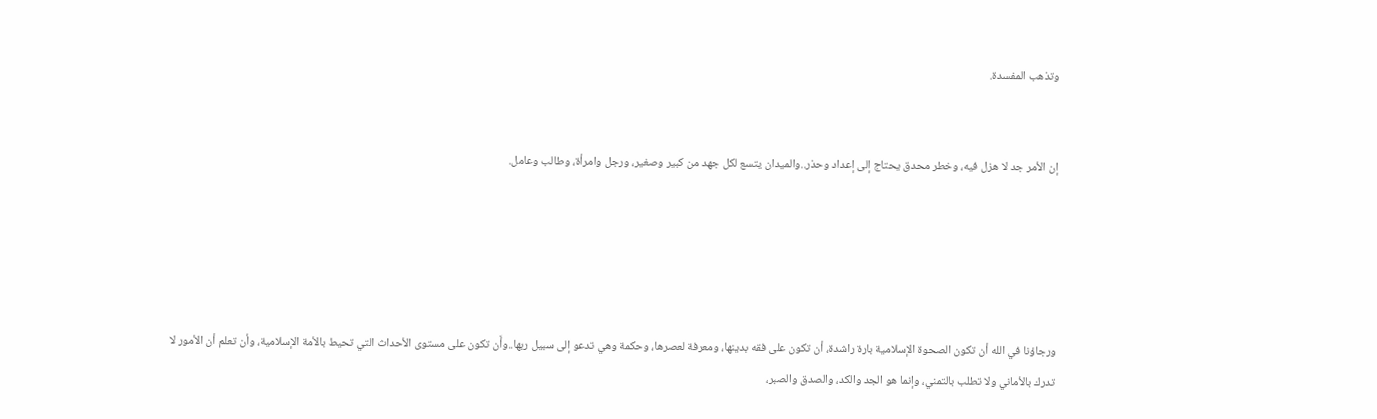وتذهب المفسدة.


إن الأمر جد لا هزل فيه، وخطر محدق يحتاج إلى إعداد وحذر..والميدان يتسع لكل جهد من كبير وصغير، ورجل وامرأة، وطالب وعامل.





ورجاؤنا في الله أن تكون الصحوة الإسلامية بارة راشدة، أن تكون على فقه بدينها، ومعرفة لعصرها، وحكمة وهي تدعو إلى سبيل ربها..وأَن تكون على مستوى الأحداث التي تحيط بالأمة الإسلامية، وأن تعلم أن الأمور لا تدرك بالأماني ولا تطلب بالتمني، وإنما هو الجد والكد، والصدق والصبر،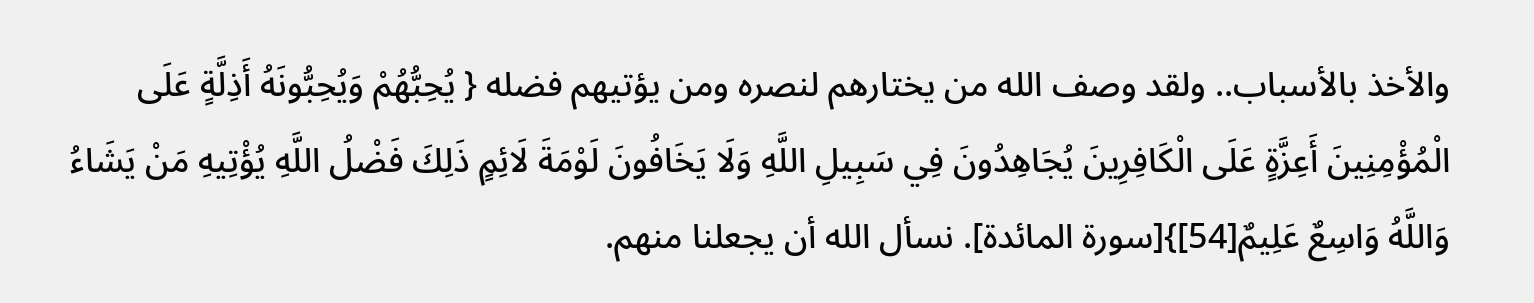والأخذ بالأسباب.. ولقد وصف الله من يختارهم لنصره ومن يؤتيهم فضله { يُحِبُّهُمْ وَيُحِبُّونَهُ أَذِلَّةٍ عَلَى الْمُؤْمِنِينَ أَعِزَّةٍ عَلَى الْكَافِرِينَ يُجَاهِدُونَ فِي سَبِيلِ اللَّهِ وَلَا يَخَافُونَ لَوْمَةَ لَائِمٍ ذَلِكَ فَضْلُ اللَّهِ يُؤْتِيهِ مَنْ يَشَاءُ وَاللَّهُ وَاسِعٌ عَلِيمٌ[54]}[سورة المائدة]. نسأل الله أن يجعلنا منهم.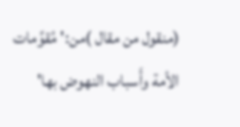(منقول من مقال )من:' مُقوِّمات الأمة وأَسباب النهوض بها'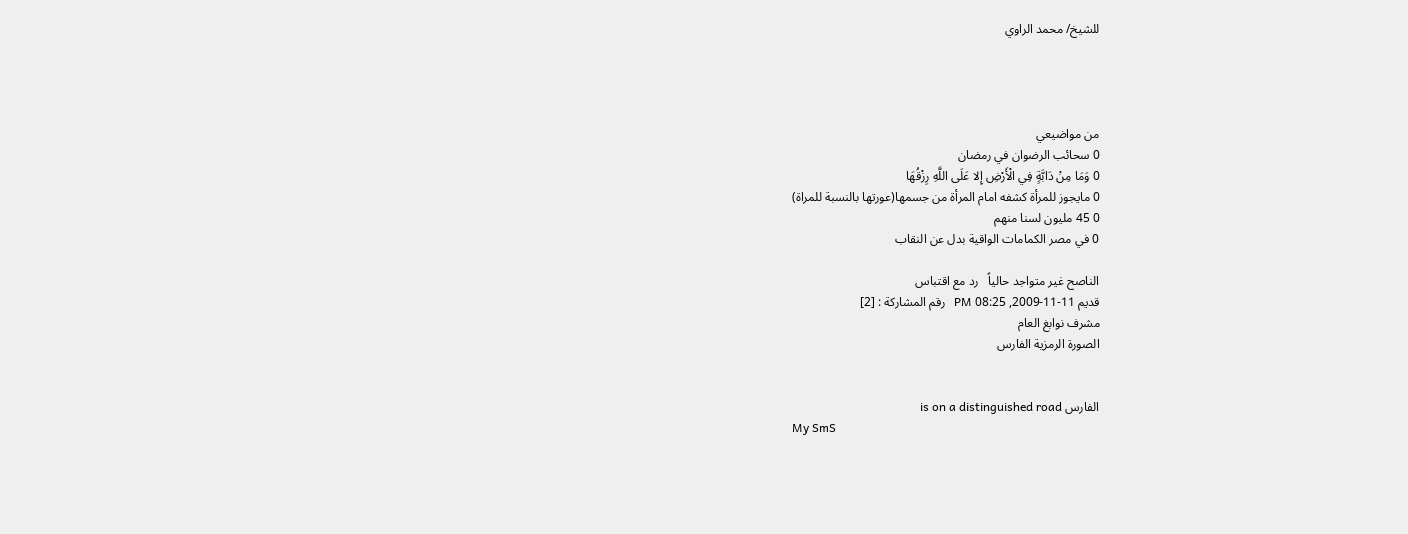للشيخ/ محمد الراوي




من مواضيعي
0 سحائب الرضوان في رمضان
0 وَمَا مِنْ دَابَّةٍ فِي الْأَرْضِ إِلا عَلَى اللَّهِ رِزْقُهَا
0 مايجوز للمرأة كشفه امام المرأة من جسمها(عورتها بالنسبة للمراة)
0 45 مليون لسنا منهم
0 في مصر الكمامات الواقية بدل عن النقاب

الناصح غير متواجد حالياً   رد مع اقتباس
قديم 11-11-2009, 08:25 PM   رقم المشاركة : [2]
مشرف نوابغ العام
الصورة الرمزية الفارس


الفارس is on a distinguished road
My SmS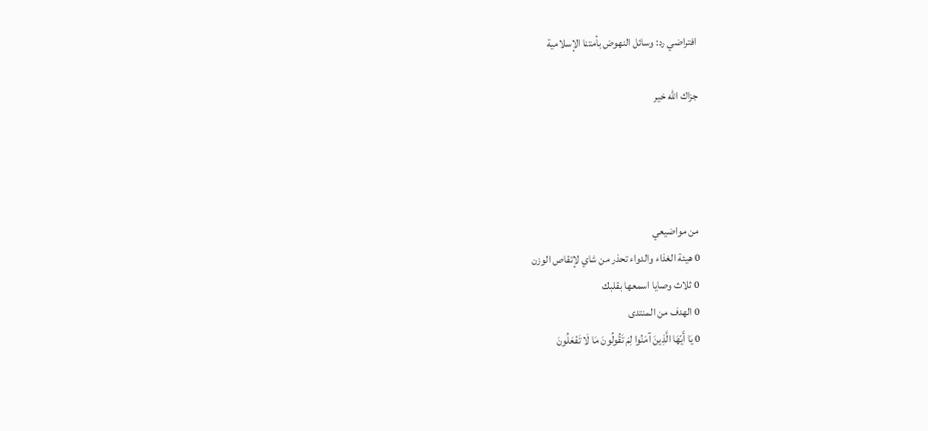افتراضي رد: وسائل النهوض بأمتنا الإسلامية

جزاك الله خير




من مواضيعي
0 هيئة الغذاء والدواء تحذر من شاي لإتقاص الوزن
0 ثلاث وصايا اسمعها بقلبك
0 الهدف من المنتدى
0 يَا أَيّهَا الَّذِينَ آمَنُوا لِمَ تَقُولُونَ مَا لَا تَفْعَلُونَ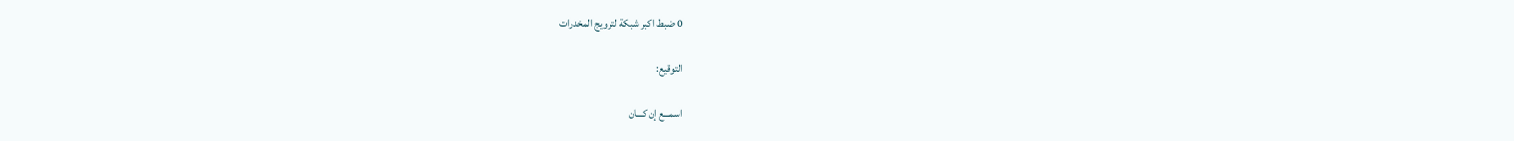0 ضبط اكبر شبكة لترويج المخدرات

التوقيع:

اسمـــع إن كـــان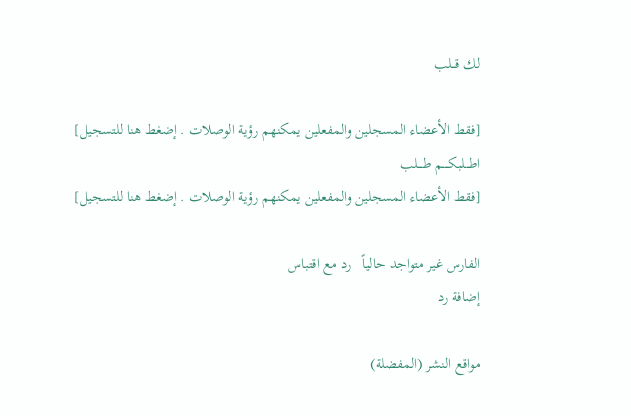لك قـــلب

[فقط الأعضاء المسجلين والمفعلين يمكنهم رؤية الوصلات . إضغط هنا للتسجيل]
اطـــلبكـــــم طــــلب
[فقط الأعضاء المسجلين والمفعلين يمكنهم رؤية الوصلات . إضغط هنا للتسجيل]

الفارس غير متواجد حالياً   رد مع اقتباس
إضافة رد

مواقع النشر (المفضلة)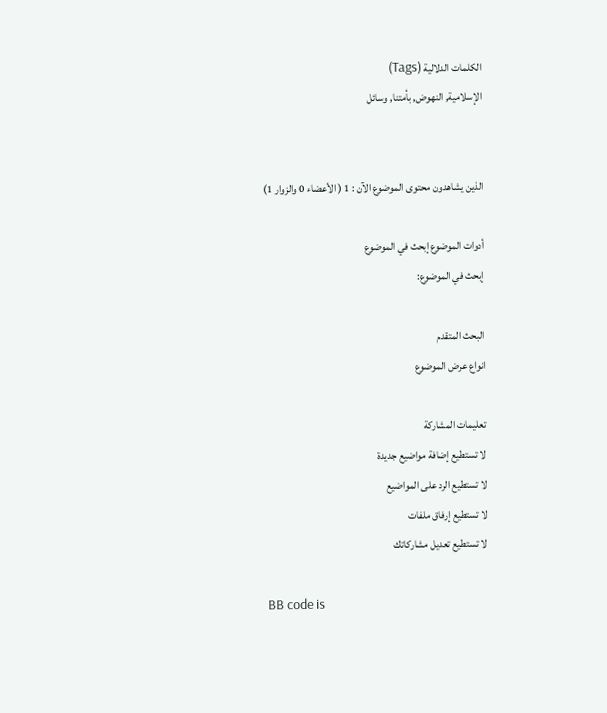الكلمات الدلالية (Tags)
الإسلامية, النهوض, بأمتنا, وسائل


الذين يشاهدون محتوى الموضوع الآن : 1 ( الأعضاء 0 والزوار 1)

أدوات الموضوع إبحث في الموضوع
إبحث في الموضوع:

البحث المتقدم
انواع عرض الموضوع

تعليمات المشاركة
لا تستطيع إضافة مواضيع جديدة
لا تستطيع الرد على المواضيع
لا تستطيع إرفاق ملفات
لا تستطيع تعديل مشاركاتك

BB code is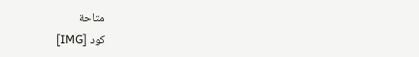متاحة
كود [IMG]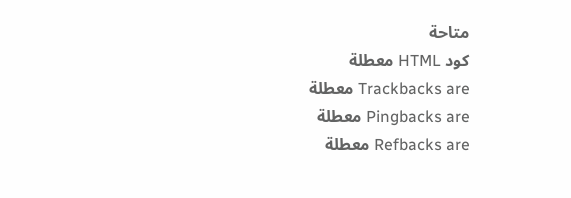متاحة
كود HTML معطلة
Trackbacks are معطلة
Pingbacks are معطلة
Refbacks are معطلة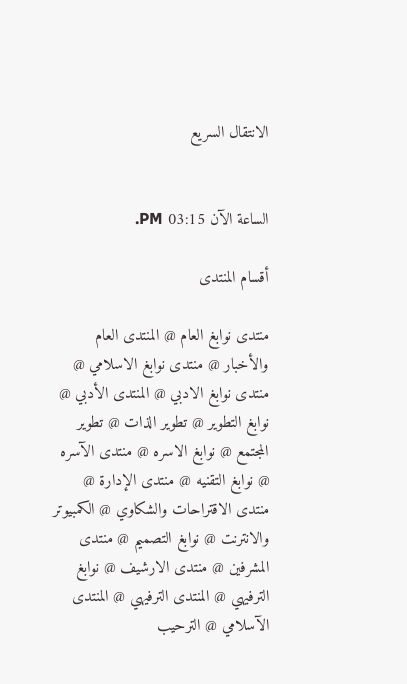الانتقال السريع


الساعة الآن 03:15 PM.

أقسام المنتدى

منتدى نوابغ العام @ المنتدى العام والأخبار @ منتدى نوابغ الاسلامي @ منتدى نوابغ الادبي @ المنتدى الأدبي @ نوابغ التطوير @ تطوير الذات @ تطوير المجتمع @ نوابغ الاسره @ منتدى الآسره @ نوابغ التقنيه @ منتدى الإدارة @ منتدى الاقتراحات والشكاوي @ الكمبيوتر والانترنت @ نوابغ التصميم @ منتدى المشرفين @ منتدى الارشيف @ نوابغ الترفيهي @ المنتدى الترفيهي @ المنتدى الآسلامي @ الترحيب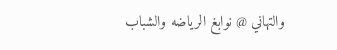والتهاني @ نوابغ الرياضه والشباب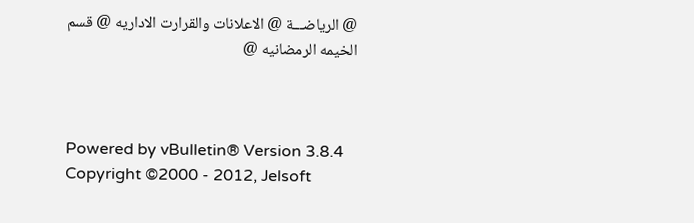@ الرياضـــة @ الاعلانات والقرارت الاداريه @ قسم الخيمه الرمضانيه @



Powered by vBulletin® Version 3.8.4
Copyright ©2000 - 2012, Jelsoft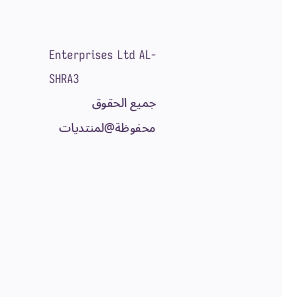Enterprises Ltd AL-SHRA3
جميع الحقوق محفوظة@لمنتديات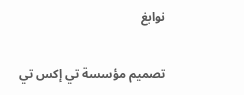نوابغ

تصميم مؤسسة تي إكس تي